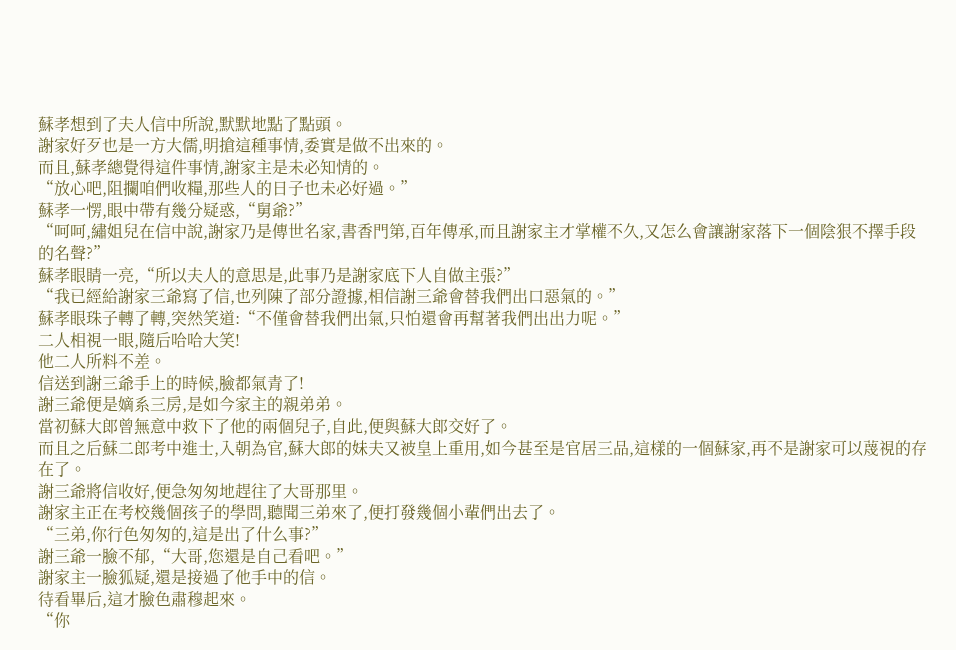蘇孝想到了夫人信中所說,默默地點了點頭。
謝家好歹也是一方大儒,明搶這種事情,委實是做不出來的。
而且,蘇孝總覺得這件事情,謝家主是未必知情的。
“放心吧,阻攔咱們收糧,那些人的日子也未必好過。”
蘇孝一愣,眼中帶有幾分疑惑,“舅爺?”
“呵呵,繡姐兒在信中說,謝家乃是傳世名家,書香門第,百年傳承,而且謝家主才掌權不久,又怎么會讓謝家落下一個陰狠不擇手段的名聲?”
蘇孝眼睛一亮,“所以夫人的意思是,此事乃是謝家底下人自做主張?”
“我已經給謝家三爺寫了信,也列陳了部分證據,相信謝三爺會替我們出口惡氣的。”
蘇孝眼珠子轉了轉,突然笑道:“不僅會替我們出氣,只怕還會再幫著我們出出力呢。”
二人相視一眼,隨后哈哈大笑!
他二人所料不差。
信送到謝三爺手上的時候,臉都氣青了!
謝三爺便是嫡系三房,是如今家主的親弟弟。
當初蘇大郎曾無意中救下了他的兩個兒子,自此,便與蘇大郎交好了。
而且之后蘇二郎考中進士,入朝為官,蘇大郎的妹夫又被皇上重用,如今甚至是官居三品,這樣的一個蘇家,再不是謝家可以蔑視的存在了。
謝三爺將信收好,便急匆匆地趕往了大哥那里。
謝家主正在考校幾個孩子的學問,聽聞三弟來了,便打發幾個小輩們出去了。
“三弟,你行色匆匆的,這是出了什么事?”
謝三爺一臉不郁,“大哥,您還是自己看吧。”
謝家主一臉狐疑,還是接過了他手中的信。
待看畢后,這才臉色肅穆起來。
“你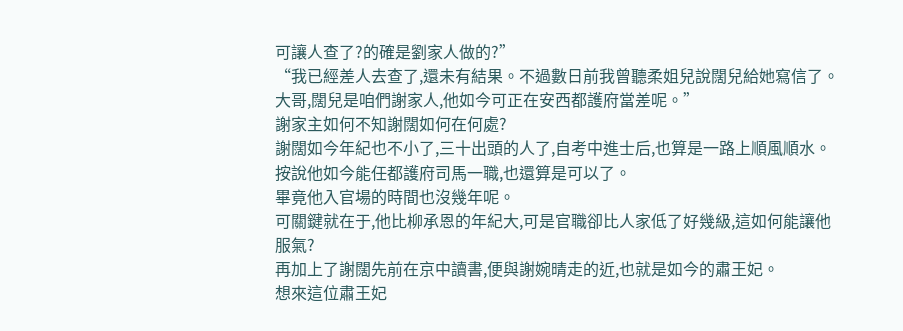可讓人查了?的確是劉家人做的?”
“我已經差人去查了,還未有結果。不過數日前我曾聽柔姐兒說闊兒給她寫信了。大哥,闊兒是咱們謝家人,他如今可正在安西都護府當差呢。”
謝家主如何不知謝闊如何在何處?
謝闊如今年紀也不小了,三十出頭的人了,自考中進士后,也算是一路上順風順水。
按說他如今能任都護府司馬一職,也還算是可以了。
畢竟他入官場的時間也沒幾年呢。
可關鍵就在于,他比柳承恩的年紀大,可是官職卻比人家低了好幾級,這如何能讓他服氣?
再加上了謝闊先前在京中讀書,便與謝婉晴走的近,也就是如今的肅王妃。
想來這位肅王妃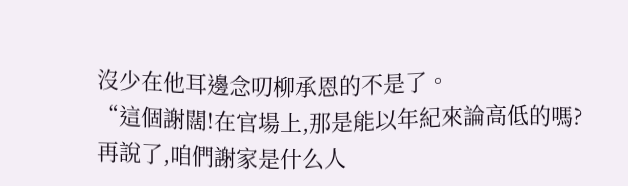沒少在他耳邊念叨柳承恩的不是了。
“這個謝闊!在官場上,那是能以年紀來論高低的嗎?再說了,咱們謝家是什么人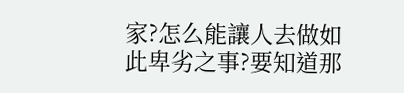家?怎么能讓人去做如此卑劣之事?要知道那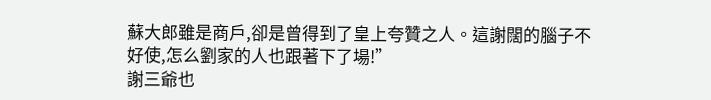蘇大郎雖是商戶,卻是曾得到了皇上夸贊之人。這謝闊的腦子不好使,怎么劉家的人也跟著下了場!”
謝三爺也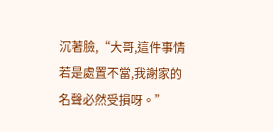沉著臉,“大哥,這件事情若是處置不當,我謝家的名聲必然受損呀。”